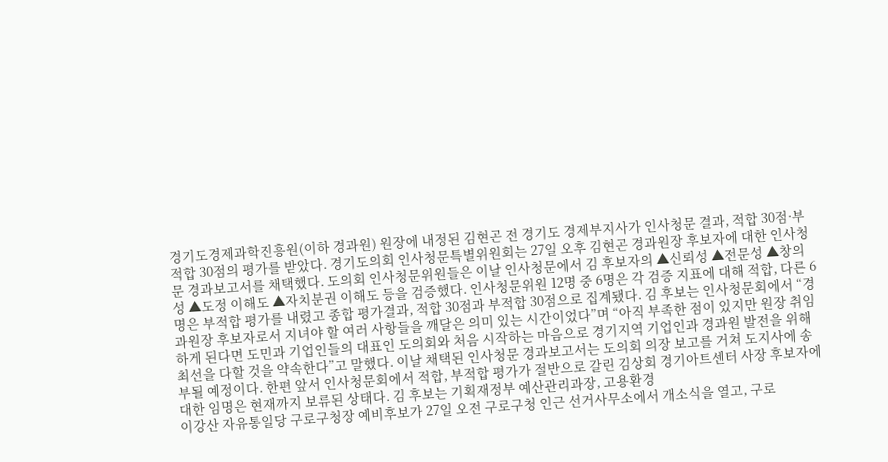경기도경제과학진흥원(이하 경과원) 원장에 내정된 김현곤 전 경기도 경제부지사가 인사청문 결과, 적합 30점·부적합 30점의 평가를 받았다. 경기도의회 인사청문특별위원회는 27일 오후 김현곤 경과원장 후보자에 대한 인사청문 경과보고서를 채택했다. 도의회 인사청문위원들은 이날 인사청문에서 김 후보자의 ▲신뢰성 ▲전문성 ▲창의성 ▲도정 이해도 ▲자치분권 이해도 등을 검증했다. 인사청문위원 12명 중 6명은 각 검증 지표에 대해 적합, 다른 6명은 부적합 평가를 내렸고 종합 평가결과, 적합 30점과 부적합 30점으로 집계됐다. 김 후보는 인사청문회에서 “경과원장 후보자로서 지녀야 할 여러 사항들을 깨달은 의미 있는 시간이었다”며 “아직 부족한 점이 있지만 원장 취임하게 된다면 도민과 기업인들의 대표인 도의회와 처음 시작하는 마음으로 경기지역 기업인과 경과원 발전을 위해 최선을 다할 것을 약속한다”고 말했다. 이날 채택된 인사청문 경과보고서는 도의회 의장 보고를 거쳐 도지사에 송부될 예정이다. 한편 앞서 인사청문회에서 적합, 부적합 평가가 절반으로 갈린 김상회 경기아트센터 사장 후보자에 대한 임명은 현재까지 보류된 상태다. 김 후보는 기획재정부 예산관리과장, 고용환경
이강산 자유통일당 구로구청장 예비후보가 27일 오전 구로구청 인근 선거사무소에서 개소식을 열고, 구로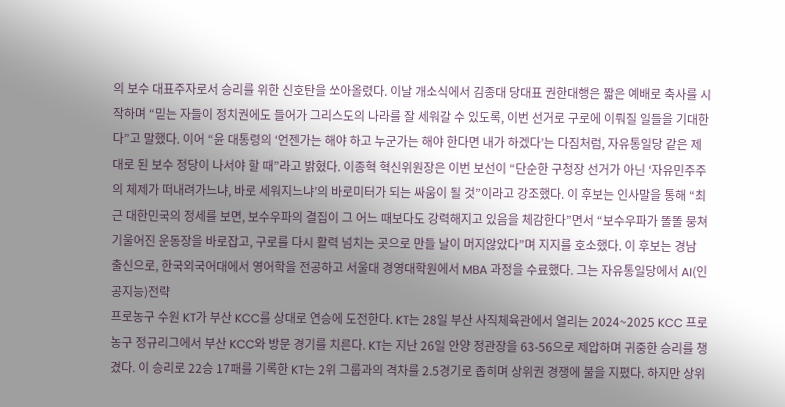의 보수 대표주자로서 승리를 위한 신호탄을 쏘아올렸다. 이날 개소식에서 김종대 당대표 권한대행은 짧은 예배로 축사를 시작하며 “믿는 자들이 정치권에도 들어가 그리스도의 나라를 잘 세워갈 수 있도록, 이번 선거로 구로에 이뤄질 일들을 기대한다”고 말했다. 이어 “윤 대통령의 ‘언젠가는 해야 하고 누군가는 해야 한다면 내가 하겠다’는 다짐처럼, 자유통일당 같은 제대로 된 보수 정당이 나서야 할 때”라고 밝혔다. 이종혁 혁신위원장은 이번 보선이 “단순한 구청장 선거가 아닌 ‘자유민주주의 체제가 떠내려가느냐, 바로 세워지느냐’의 바로미터가 되는 싸움이 될 것”이라고 강조했다. 이 후보는 인사말을 통해 “최근 대한민국의 정세를 보면, 보수우파의 결집이 그 어느 때보다도 강력해지고 있음을 체감한다”면서 “보수우파가 똘똘 뭉쳐 기울어진 운동장을 바로잡고, 구로를 다시 활력 넘치는 곳으로 만들 날이 머지않았다”며 지지를 호소했다. 이 후보는 경남 출신으로, 한국외국어대에서 영어학을 전공하고 서울대 경영대학원에서 MBA 과정을 수료했다. 그는 자유통일당에서 AI(인공지능)전략
프로농구 수원 KT가 부산 KCC를 상대로 연승에 도전한다. KT는 28일 부산 사직체육관에서 열리는 2024~2025 KCC 프로농구 정규리그에서 부산 KCC와 방문 경기를 치른다. KT는 지난 26일 안양 정관장을 63-56으로 제압하며 귀중한 승리를 챙겼다. 이 승리로 22승 17패를 기록한 KT는 2위 그룹과의 격차를 2.5경기로 좁히며 상위권 경쟁에 불을 지폈다. 하지만 상위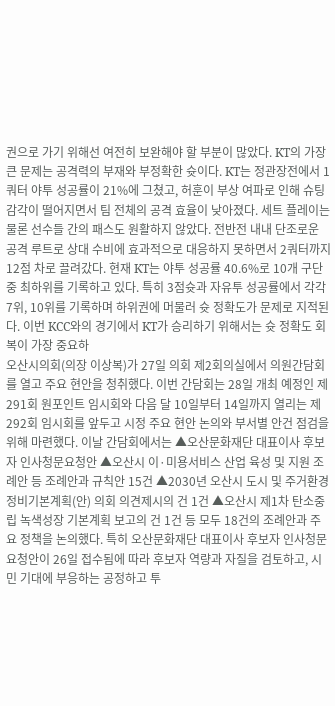권으로 가기 위해선 여전히 보완해야 할 부분이 많았다. KT의 가장 큰 문제는 공격력의 부재와 부정확한 슛이다. KT는 정관장전에서 1쿼터 야투 성공률이 21%에 그쳤고, 허훈이 부상 여파로 인해 슈팅 감각이 떨어지면서 팀 전체의 공격 효율이 낮아졌다. 세트 플레이는 물론 선수들 간의 패스도 원활하지 않았다. 전반전 내내 단조로운 공격 루트로 상대 수비에 효과적으로 대응하지 못하면서 2쿼터까지 12점 차로 끌려갔다. 현재 KT는 야투 성공률 40.6%로 10개 구단 중 최하위를 기록하고 있다. 특히 3점슛과 자유투 성공률에서 각각 7위, 10위를 기록하며 하위권에 머물러 슛 정확도가 문제로 지적된다. 이번 KCC와의 경기에서 KT가 승리하기 위해서는 슛 정확도 회복이 가장 중요하
오산시의회(의장 이상복)가 27일 의회 제2회의실에서 의원간담회를 열고 주요 현안을 청취했다. 이번 간담회는 28일 개최 예정인 제291회 원포인트 임시회와 다음 달 10일부터 14일까지 열리는 제292회 임시회를 앞두고 시정 주요 현안 논의와 부서별 안건 점검을 위해 마련했다. 이날 간담회에서는 ▲오산문화재단 대표이사 후보자 인사청문요청안 ▲오산시 이·미용서비스 산업 육성 및 지원 조례안 등 조례안과 규칙안 15건 ▲2030년 오산시 도시 및 주거환경정비기본계획(안) 의회 의견제시의 건 1건 ▲오산시 제1차 탄소중립 녹색성장 기본계획 보고의 건 1건 등 모두 18건의 조례안과 주요 정책을 논의했다. 특히 오산문화재단 대표이사 후보자 인사청문요청안이 26일 접수됨에 따라 후보자 역량과 자질을 검토하고, 시민 기대에 부응하는 공정하고 투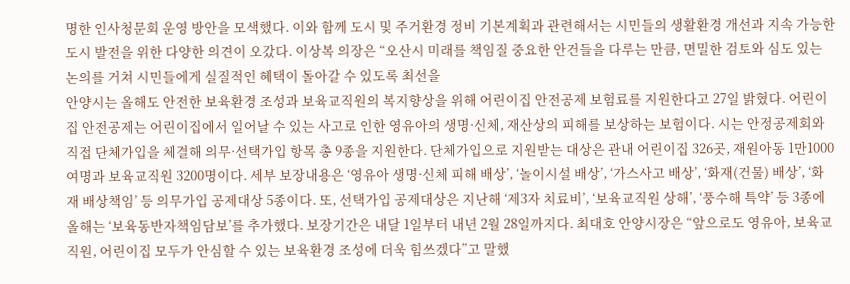명한 인사청문회 운영 방안을 모색했다. 이와 함께 도시 및 주거환경 정비 기본계획과 관련해서는 시민들의 생활환경 개선과 지속 가능한 도시 발전을 위한 다양한 의견이 오갔다. 이상복 의장은 “오산시 미래를 책임질 중요한 안건들을 다루는 만큼, 면밀한 검토와 심도 있는 논의를 거쳐 시민들에게 실질적인 혜택이 돌아갈 수 있도록 최선을
안양시는 올해도 안전한 보육환경 조성과 보육교직원의 복지향상을 위해 어린이집 안전공제 보험료를 지원한다고 27일 밝혔다. 어린이집 안전공제는 어린이집에서 일어날 수 있는 사고로 인한 영유아의 생명·신체, 재산상의 피해를 보상하는 보험이다. 시는 안정공제회와 직접 단체가입을 체결해 의무·선택가입 항목 총 9종을 지원한다. 단체가입으로 지원받는 대상은 관내 어린이집 326곳, 재원아동 1만1000여명과 보육교직원 3200명이다. 세부 보장내용은 ‘영유아 생명·신체 피해 배상’, ‘놀이시설 배상’, ‘가스사고 배상’, ‘화재(건물) 배상’, ‘화재 배상책임’ 등 의무가입 공제대상 5종이다. 또, 선택가입 공제대상은 지난해 ‘제3자 치료비’, ‘보육교직원 상해’, ‘풍수해 특약’ 등 3종에 올해는 ‘보육동반자책임담보’를 추가했다. 보장기간은 내달 1일부터 내년 2월 28일까지다. 최대호 안양시장은 “앞으로도 영유아, 보육교직원, 어린이집 모두가 안심할 수 있는 보육환경 조성에 더욱 힘쓰겠다”고 말했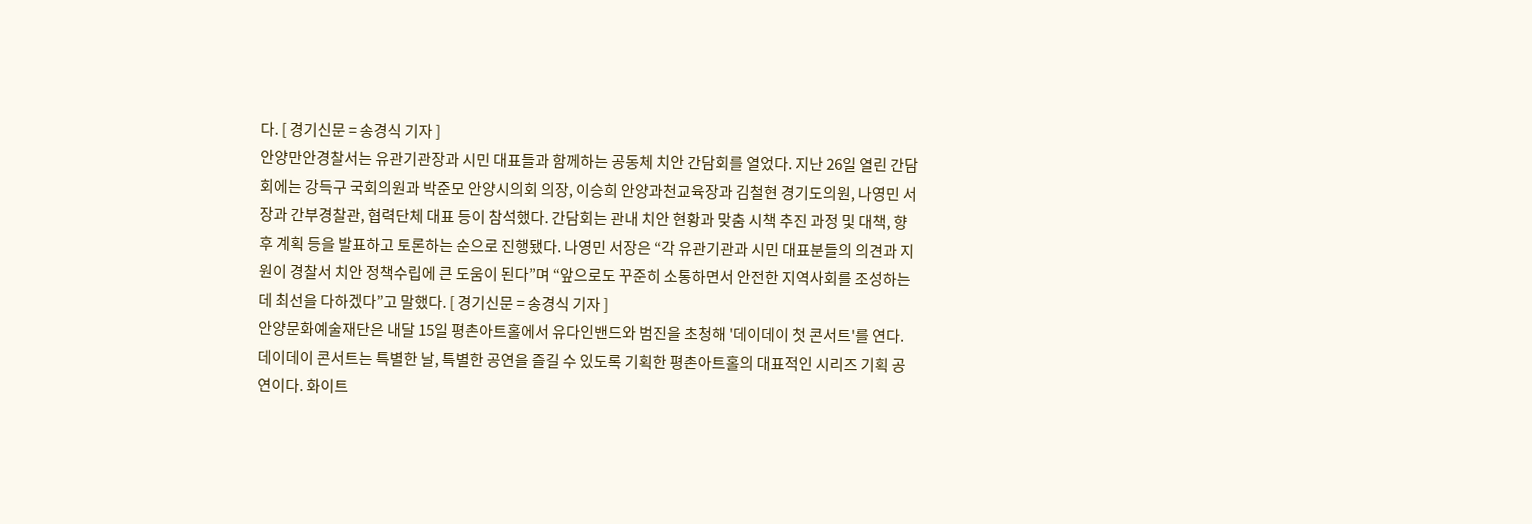다. [ 경기신문 = 송경식 기자 ]
안양만안경찰서는 유관기관장과 시민 대표들과 함께하는 공동체 치안 간담회를 열었다. 지난 26일 열린 간담회에는 강득구 국회의원과 박준모 안양시의회 의장, 이승희 안양과천교육장과 김철현 경기도의원, 나영민 서장과 간부경찰관, 협력단체 대표 등이 참석했다. 간담회는 관내 치안 현황과 맞춤 시책 추진 과정 및 대책, 향후 계획 등을 발표하고 토론하는 순으로 진행됐다. 나영민 서장은 “각 유관기관과 시민 대표분들의 의견과 지원이 경찰서 치안 정책수립에 큰 도움이 된다”며 “앞으로도 꾸준히 소통하면서 안전한 지역사회를 조성하는데 최선을 다하겠다”고 말했다. [ 경기신문 = 송경식 기자 ]
안양문화예술재단은 내달 15일 평촌아트홀에서 유다인밴드와 범진을 초청해 '데이데이 첫 콘서트'를 연다. 데이데이 콘서트는 특별한 날, 특별한 공연을 즐길 수 있도록 기획한 평촌아트홀의 대표적인 시리즈 기획 공연이다. 화이트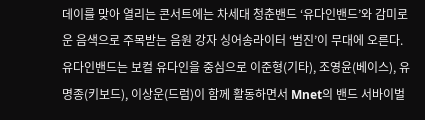데이를 맞아 열리는 콘서트에는 차세대 청춘밴드 ‘유다인밴드’와 감미로운 음색으로 주목받는 음원 강자 싱어송라이터 ‘범진’이 무대에 오른다. 유다인밴드는 보컬 유다인을 중심으로 이준형(기타), 조영윤(베이스), 유명종(키보드), 이상운(드럼)이 함께 활동하면서 Mnet의 밴드 서바이벌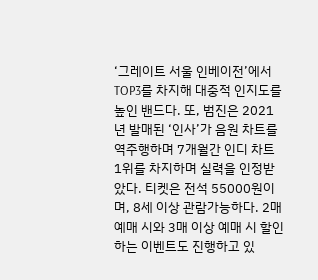‘그레이트 서울 인베이전’에서 TOP3를 차지해 대중적 인지도를 높인 밴드다. 또, 범진은 2021년 발매된 ‘인사’가 음원 차트를 역주행하며 7개월간 인디 차트 1위를 차지하며 실력을 인정받았다. 티켓은 전석 55000원이며, 8세 이상 관람가능하다. 2매 예매 시와 3매 이상 예매 시 할인하는 이벤트도 진행하고 있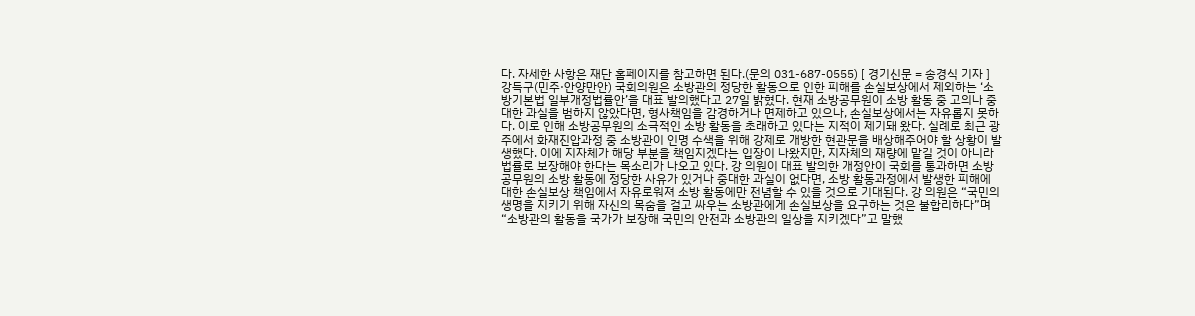다. 자세한 사항은 재단 홈페이지를 참고하면 된다.(문의 031-687-0555) [ 경기신문 = 송경식 기자 ]
강득구(민주·안양만안) 국회의원은 소방관의 정당한 활동으로 인한 피해를 손실보상에서 제외하는 ‘소방기본법 일부개정법률안’을 대표 발의했다고 27일 밝혔다. 현재 소방공무원이 소방 활동 중 고의나 중대한 과실을 범하지 않았다면, 형사책임을 감경하거나 면제하고 있으나, 손실보상에서는 자유롭지 못하다. 이로 인해 소방공무원의 소극적인 소방 활동을 초래하고 있다는 지적이 제기돼 왔다. 실례로 최근 광주에서 화재진압과정 중 소방관이 인명 수색을 위해 강제로 개방한 현관문을 배상해주어야 할 상황이 발생했다. 이에 지자체가 해당 부분을 책임지겠다는 입장이 나왔지만, 지자체의 재량에 맡길 것이 아니라 법률로 보장해야 한다는 목소리가 나오고 있다. 강 의원이 대표 발의한 개정안이 국회를 통과하면 소방공무원의 소방 활동에 정당한 사유가 있거나 중대한 과실이 없다면, 소방 활동과정에서 발생한 피해에 대한 손실보상 책임에서 자유로워져 소방 활동에만 전념할 수 있을 것으로 기대된다. 강 의원은 “국민의 생명을 지키기 위해 자신의 목숨을 걸고 싸우는 소방관에게 손실보상을 요구하는 것은 불합리하다”며 “소방관의 활동을 국가가 보장해 국민의 안전과 소방관의 일상을 지키겠다”고 말했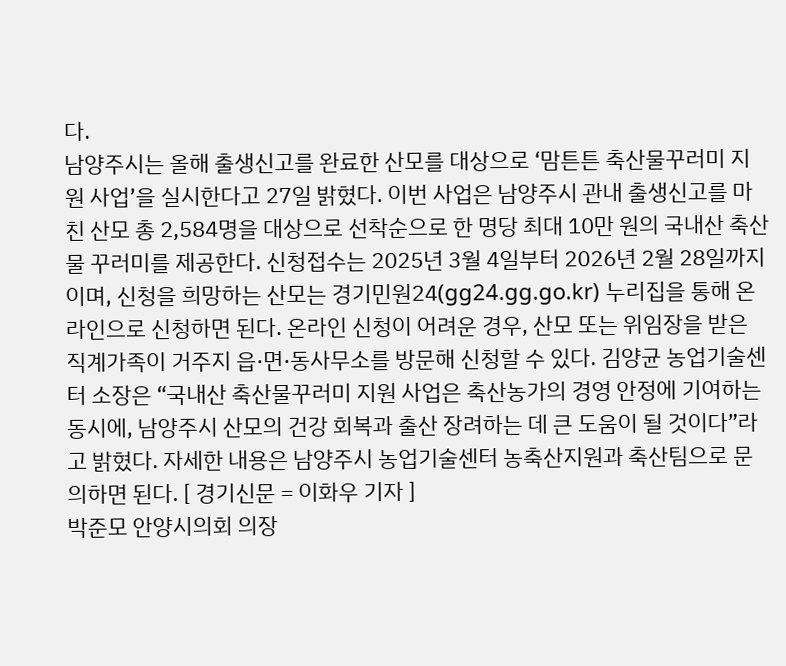다.
남양주시는 올해 출생신고를 완료한 산모를 대상으로 ‘맘튼튼 축산물꾸러미 지원 사업’을 실시한다고 27일 밝혔다. 이번 사업은 남양주시 관내 출생신고를 마친 산모 총 2,584명을 대상으로 선착순으로 한 명당 최대 10만 원의 국내산 축산물 꾸러미를 제공한다. 신청접수는 2025년 3월 4일부터 2026년 2월 28일까지이며, 신청을 희망하는 산모는 경기민원24(gg24.gg.go.kr) 누리집을 통해 온라인으로 신청하면 된다. 온라인 신청이 어려운 경우, 산모 또는 위임장을 받은 직계가족이 거주지 읍·면·동사무소를 방문해 신청할 수 있다. 김양균 농업기술센터 소장은 “국내산 축산물꾸러미 지원 사업은 축산농가의 경영 안정에 기여하는 동시에, 남양주시 산모의 건강 회복과 출산 장려하는 데 큰 도움이 될 것이다”라고 밝혔다. 자세한 내용은 남양주시 농업기술센터 농축산지원과 축산팀으로 문의하면 된다. [ 경기신문 = 이화우 기자 ]
박준모 안양시의회 의장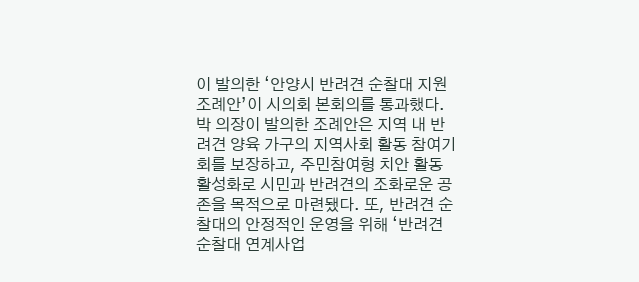이 발의한 ‘안양시 반려견 순찰대 지원 조례안’이 시의회 본회의를 통과했다. 박 의장이 발의한 조례안은 지역 내 반려견 양육 가구의 지역사회 활동 참여기회를 보장하고, 주민참여형 치안 활동 활성화로 시민과 반려견의 조화로운 공존을 목적으로 마련됐다. 또, 반려견 순찰대의 안정적인 운영을 위해 ‘반려견 순찰대 연계사업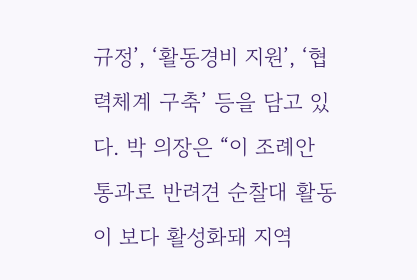규정’, ‘활동경비 지원’, ‘협력체계 구축’ 등을 담고 있다. 박 의장은 “이 조례안 통과로 반려견 순찰대 활동이 보다 활성화돼 지역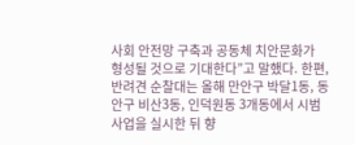사회 안전망 구축과 공동체 치안문화가 형성될 것으로 기대한다”고 말했다. 한편, 반려견 순찰대는 올해 만안구 박달1동, 동안구 비산3동, 인덕원동 3개동에서 시범사업을 실시한 뒤 향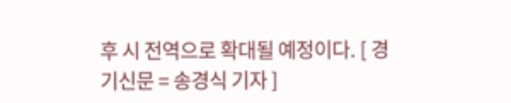후 시 전역으로 확대될 예정이다. [ 경기신문 = 송경식 기자 ]